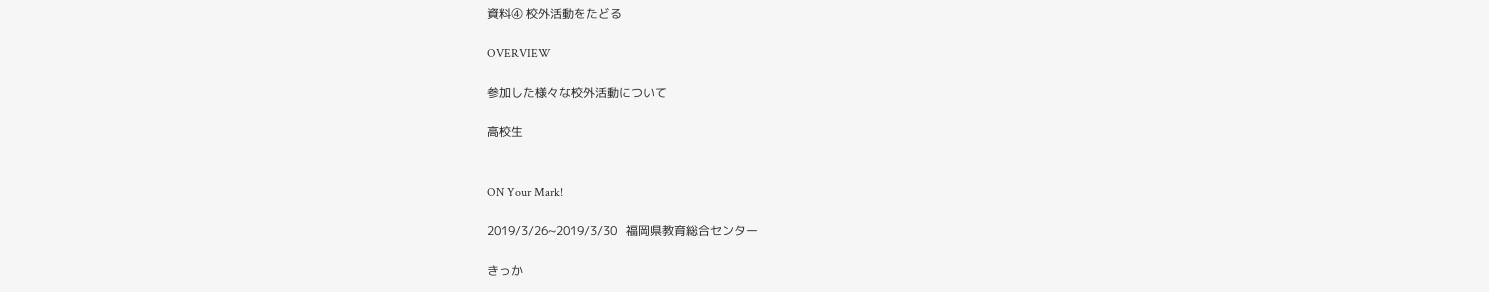資料④ 校外活動をたどる

OVERVIEW

参加した様々な校外活動について

高校生


ON Your Mark!

2019/3/26~2019/3/30   福岡県教育総合センター

きっか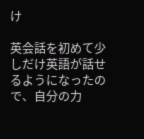け

英会話を初めて少しだけ英語が話せるようになったので、自分の力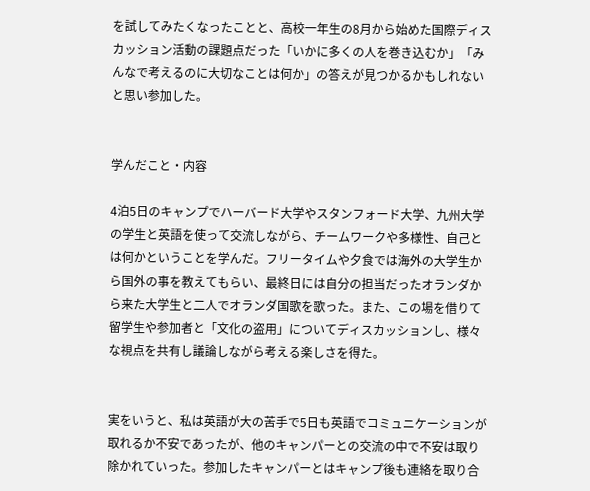を試してみたくなったことと、高校一年生の8月から始めた国際ディスカッション活動の課題点だった「いかに多くの人を巻き込むか」「みんなで考えるのに大切なことは何か」の答えが見つかるかもしれないと思い参加した。


学んだこと・内容

4泊5日のキャンプでハーバード大学やスタンフォード大学、九州大学の学生と英語を使って交流しながら、チームワークや多様性、自己とは何かということを学んだ。フリータイムや夕食では海外の大学生から国外の事を教えてもらい、最終日には自分の担当だったオランダから来た大学生と二人でオランダ国歌を歌った。また、この場を借りて留学生や参加者と「文化の盗用」についてディスカッションし、様々な視点を共有し議論しながら考える楽しさを得た。


実をいうと、私は英語が大の苦手で5日も英語でコミュニケーションが取れるか不安であったが、他のキャンパーとの交流の中で不安は取り除かれていった。参加したキャンパーとはキャンプ後も連絡を取り合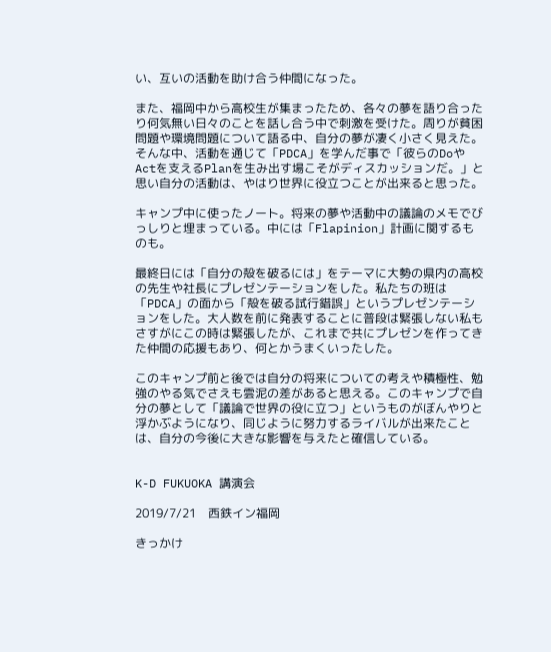い、互いの活動を助け合う仲間になった。

また、福岡中から高校生が集まったため、各々の夢を語り合ったり何気無い日々のことを話し合う中で刺激を受けた。周りが貧困問題や環境問題について語る中、自分の夢が凄く小さく見えた。そんな中、活動を通じて「PDCA」を学んだ事で「彼らのDoやActを支えるPlanを生み出す場こそがディスカッションだ。」と思い自分の活動は、やはり世界に役立つことが出来ると思った。

キャンプ中に使ったノート。将来の夢や活動中の議論のメモでびっしりと埋まっている。中には「Flapinion」計画に関するものも。

最終日には「自分の殻を破るには」をテーマに大勢の県内の高校の先生や社長にプレゼンテーションをした。私たちの班は「PDCA」の面から「殻を破る試行錯誤」というプレゼンテーションをした。大人数を前に発表することに普段は緊張しない私もさすがにこの時は緊張したが、これまで共にプレゼンを作ってきた仲間の応援もあり、何とかうまくいったした。

このキャンプ前と後では自分の将来についての考えや積極性、勉強のやる気でさえも雲泥の差があると思える。このキャンプで自分の夢として「議論で世界の役に立つ」というものがぼんやりと浮かぶようになり、同じように努力するライバルが出来たことは、自分の今後に大きな影響を与えたと確信している。


K-D FUKUOKA 講演会

2019/7/21    西鉄イン福岡

きっかけ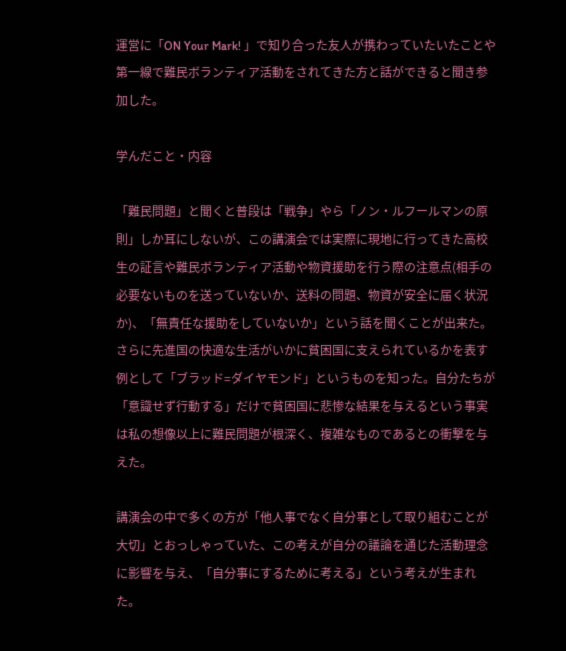運営に「ON Your Mark! 」で知り合った友人が携わっていたいたことや第一線で難民ボランティア活動をされてきた方と話ができると聞き参加した。

学んだこと・内容

「難民問題」と聞くと普段は「戦争」やら「ノン・ルフールマンの原則」しか耳にしないが、この講演会では実際に現地に行ってきた高校生の証言や難民ボランティア活動や物資援助を行う際の注意点(相手の必要ないものを送っていないか、送料の問題、物資が安全に届く状況か)、「無責任な援助をしていないか」という話を聞くことが出来た。さらに先進国の快適な生活がいかに貧困国に支えられているかを表す例として「ブラッド=ダイヤモンド」というものを知った。自分たちが「意識せず行動する」だけで貧困国に悲惨な結果を与えるという事実は私の想像以上に難民問題が根深く、複雑なものであるとの衝撃を与えた。

講演会の中で多くの方が「他人事でなく自分事として取り組むことが大切」とおっしゃっていた、この考えが自分の議論を通じた活動理念に影響を与え、「自分事にするために考える」という考えが生まれた。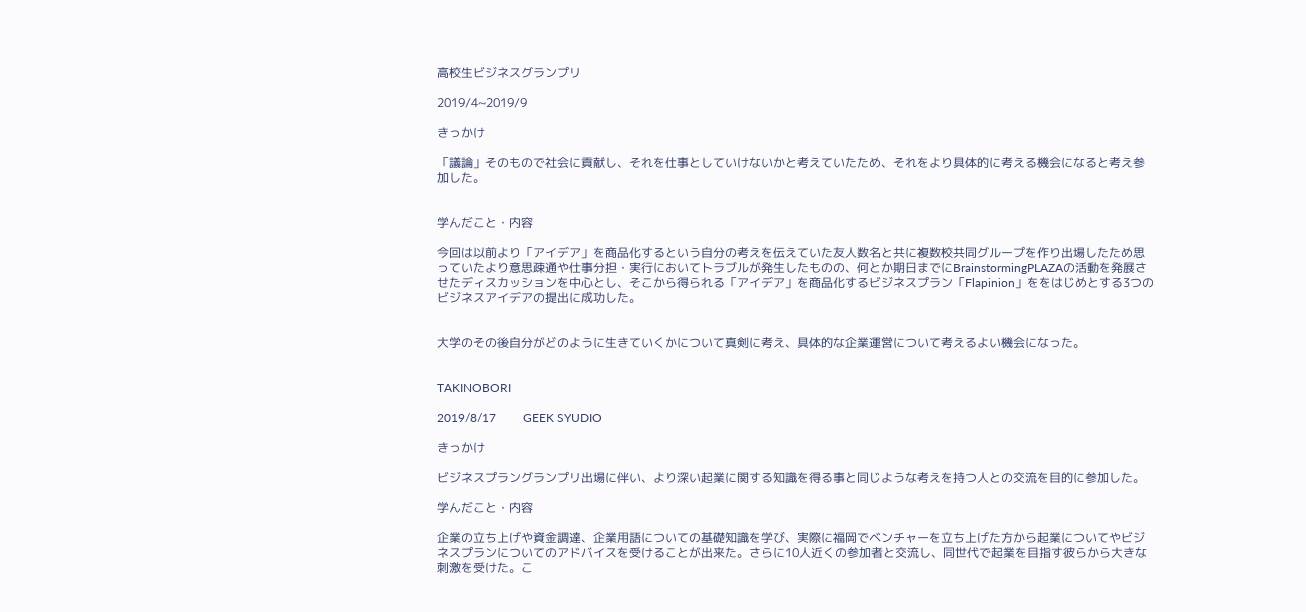高校生ビジネスグランプリ

2019/4~2019/9

きっかけ

「議論」そのもので社会に貢献し、それを仕事としていけないかと考えていたため、それをより具体的に考える機会になると考え参加した。


学んだこと・内容

今回は以前より「アイデア」を商品化するという自分の考えを伝えていた友人数名と共に複数校共同グループを作り出場したため思っていたより意思疎通や仕事分担・実行においてトラブルが発生したものの、何とか期日までにBrainstormingPLAZAの活動を発展させたディスカッションを中心とし、そこから得られる「アイデア」を商品化するビジネスプラン「Flapinion」ををはじめとする3つのビジネスアイデアの提出に成功した。


大学のその後自分がどのように生きていくかについて真剣に考え、具体的な企業運営について考えるよい機会になった。


TAKINOBORI

2019/8/17         GEEK SYUDIO

きっかけ

ビジネスプラングランプリ出場に伴い、より深い起業に関する知識を得る事と同じような考えを持つ人との交流を目的に参加した。

学んだこと・内容

企業の立ち上げや資金調達、企業用語についての基礎知識を学び、実際に福岡でベンチャーを立ち上げた方から起業についてやビジネスプランについてのアドバイスを受けることが出来た。さらに10人近くの参加者と交流し、同世代で起業を目指す彼らから大きな刺激を受けた。こ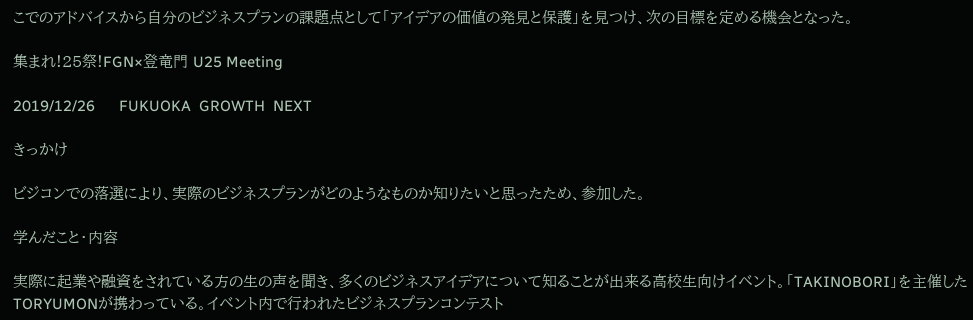こでのアドバイスから自分のビジネスプランの課題点として「アイデアの価値の発見と保護」を見つけ、次の目標を定める機会となった。

集まれ!25祭!FGN×登竜門 U25 Meeting

2019/12/26      FUKUOKA  GROWTH  NEXT

きっかけ

ビジコンでの落選により、実際のビジネスプランがどのようなものか知りたいと思ったため、参加した。

学んだこと・内容

実際に起業や融資をされている方の生の声を聞き、多くのビジネスアイデアについて知ることが出来る高校生向けイベント。「TAKINOBORI」を主催したTORYUMONが携わっている。イベント内で行われたビジネスプランコンテスト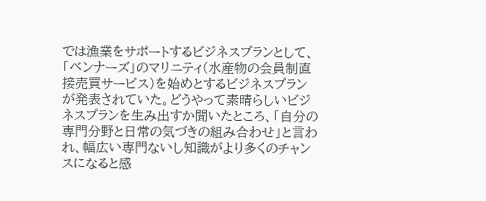では漁業をサポートするビジネスプランとして、「ベンナーズ」のマリニティ(水産物の会員制直接売買サービス)を始めとするビジネスプランが発表されていた。どうやって素晴らしいビジネスプランを生み出すか聞いたところ、「自分の専門分野と日常の気づきの組み合わせ」と言われ、幅広い専門ないし知識がより多くのチャンスになると感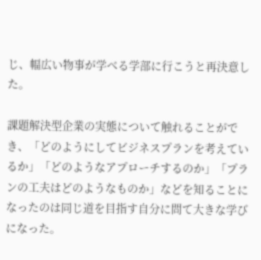じ、幅広い物事が学べる学部に行こうと再決意した。

課題解決型企業の実態について触れることができ、「どのようにしてビジネスプランを考えているか」「どのようなアプローチするのか」「プランの工夫はどのようなものか」などを知ることになったのは同じ道を目指す自分に問て大きな学びになった。